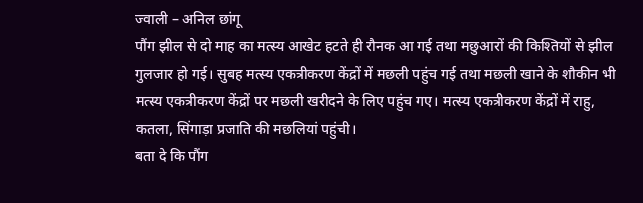ज्वाली – अनिल छांगू
पौंग झील से दो माह का मत्स्य आखेट हटते ही रौनक आ गई तथा मछुआरों की किश्तियों से झील गुलजार हो गई। सुबह मत्स्य एकत्रीकरण केंद्रों में मछली पहुंच गई तथा मछली खाने के शौकीन भी मत्स्य एकत्रीकरण केंद्रों पर मछली खरीदने के लिए पहुंच गए। मत्स्य एकत्रीकरण केंद्रों में राहु, कतला, सिंगाड़ा प्रजाति की मछलियां पहुंची।
बता दे कि पौंग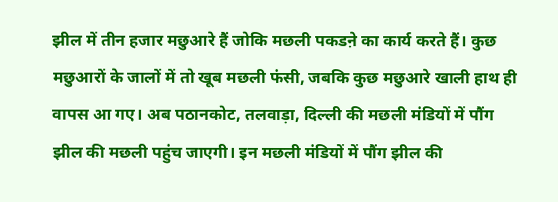झील में तीन हजार मछुआरे हैं जोकि मछली पकडऩे का कार्य करते हैं। कुछ मछुआरों के जालों में तो खूब मछली फंसी, जबकि कुछ मछुआरे खाली हाथ ही वापस आ गए। अब पठानकोट, तलवाड़ा, दिल्ली की मछली मंडियों में पौंग झील की मछली पहुंच जाएगी। इन मछली मंडियों में पौंग झील की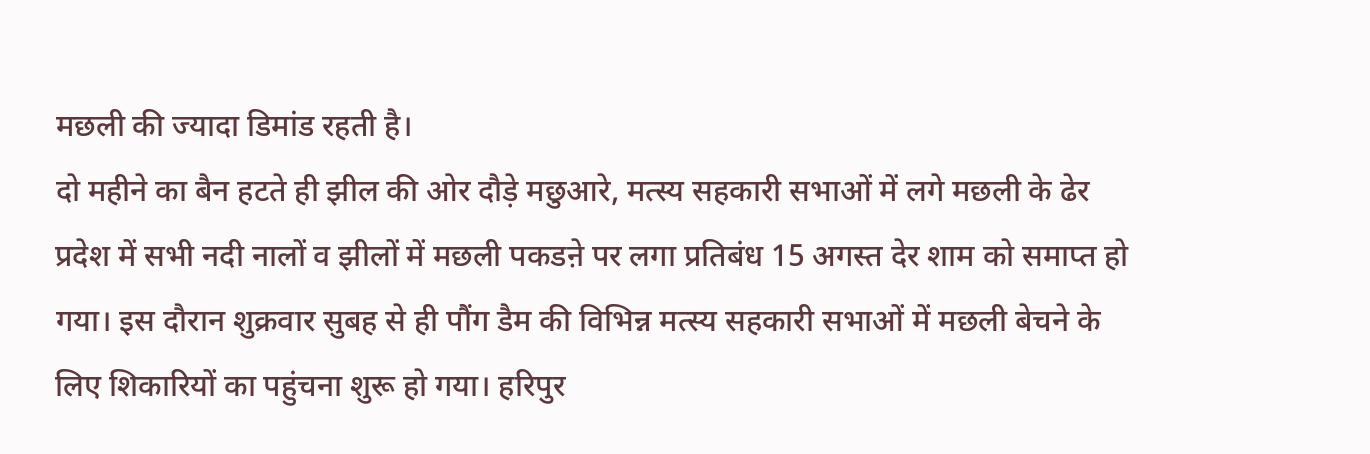मछली की ज्यादा डिमांड रहती है।
दो महीने का बैन हटते ही झील की ओर दौड़े मछुआरे, मत्स्य सहकारी सभाओं में लगे मछली के ढेर
प्रदेश में सभी नदी नालों व झीलों में मछली पकडऩे पर लगा प्रतिबंध 15 अगस्त देर शाम को समाप्त हो गया। इस दौरान शुक्रवार सुबह से ही पौंग डैम की विभिन्न मत्स्य सहकारी सभाओं में मछली बेचने के लिए शिकारियों का पहुंचना शुरू हो गया। हरिपुर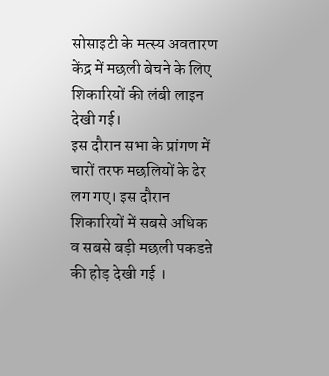सोसाइटी के मत्स्य अवतारण केंद्र में मछली बेचने के लिए शिकारियों की लंबी लाइन देखी गई।
इस दौरान सभा के प्रांगण में चारों तरफ मछलियों के ढेर लग गए। इस दौरान शिकारियों में सबसे अधिक व सबसे बड़ी मछली पकडऩे की होड़ देखी गई ।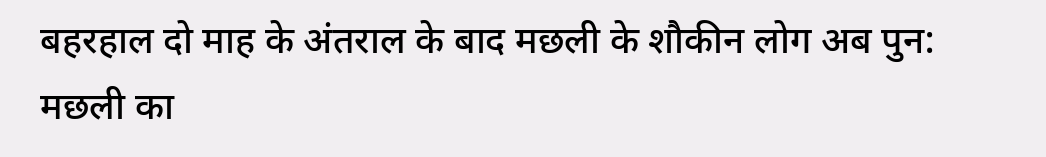बहरहाल दो माह के अंतराल के बाद मछली के शौकीन लोग अब पुन: मछली का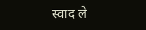स्वाद ले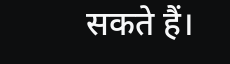सकते हैं।